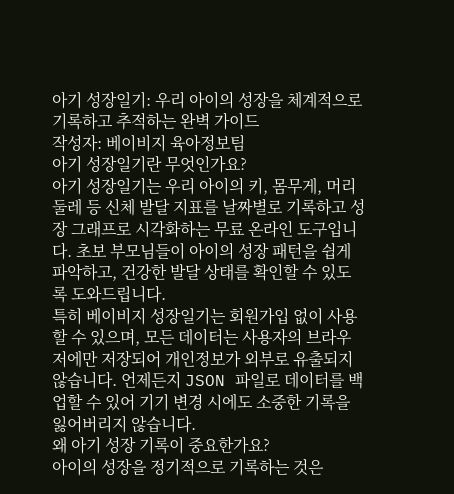아기 성장일기: 우리 아이의 성장을 체계적으로 기록하고 추적하는 완벽 가이드
작성자: 베이비지 육아정보팀
아기 성장일기란 무엇인가요?
아기 성장일기는 우리 아이의 키, 몸무게, 머리둘레 등 신체 발달 지표를 날짜별로 기록하고 성장 그래프로 시각화하는 무료 온라인 도구입니다. 초보 부모님들이 아이의 성장 패턴을 쉽게 파악하고, 건강한 발달 상태를 확인할 수 있도록 도와드립니다.
특히 베이비지 성장일기는 회원가입 없이 사용할 수 있으며, 모든 데이터는 사용자의 브라우저에만 저장되어 개인정보가 외부로 유출되지 않습니다. 언제든지 JSON 파일로 데이터를 백업할 수 있어 기기 변경 시에도 소중한 기록을 잃어버리지 않습니다.
왜 아기 성장 기록이 중요한가요?
아이의 성장을 정기적으로 기록하는 것은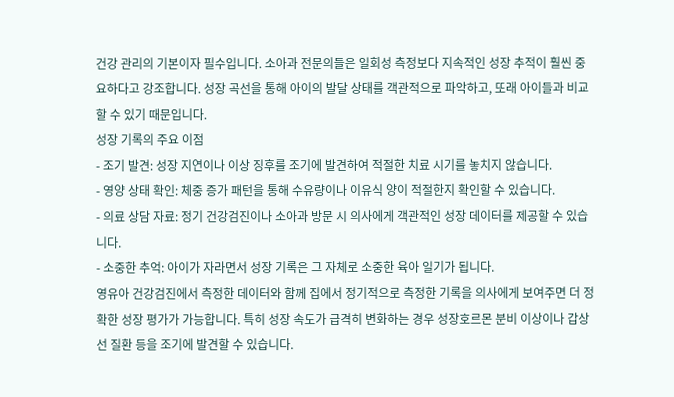건강 관리의 기본이자 필수입니다. 소아과 전문의들은 일회성 측정보다 지속적인 성장 추적이 훨씬 중요하다고 강조합니다. 성장 곡선을 통해 아이의 발달 상태를 객관적으로 파악하고, 또래 아이들과 비교할 수 있기 때문입니다.
성장 기록의 주요 이점
- 조기 발견: 성장 지연이나 이상 징후를 조기에 발견하여 적절한 치료 시기를 놓치지 않습니다.
- 영양 상태 확인: 체중 증가 패턴을 통해 수유량이나 이유식 양이 적절한지 확인할 수 있습니다.
- 의료 상담 자료: 정기 건강검진이나 소아과 방문 시 의사에게 객관적인 성장 데이터를 제공할 수 있습니다.
- 소중한 추억: 아이가 자라면서 성장 기록은 그 자체로 소중한 육아 일기가 됩니다.
영유아 건강검진에서 측정한 데이터와 함께 집에서 정기적으로 측정한 기록을 의사에게 보여주면 더 정확한 성장 평가가 가능합니다. 특히 성장 속도가 급격히 변화하는 경우 성장호르몬 분비 이상이나 갑상선 질환 등을 조기에 발견할 수 있습니다.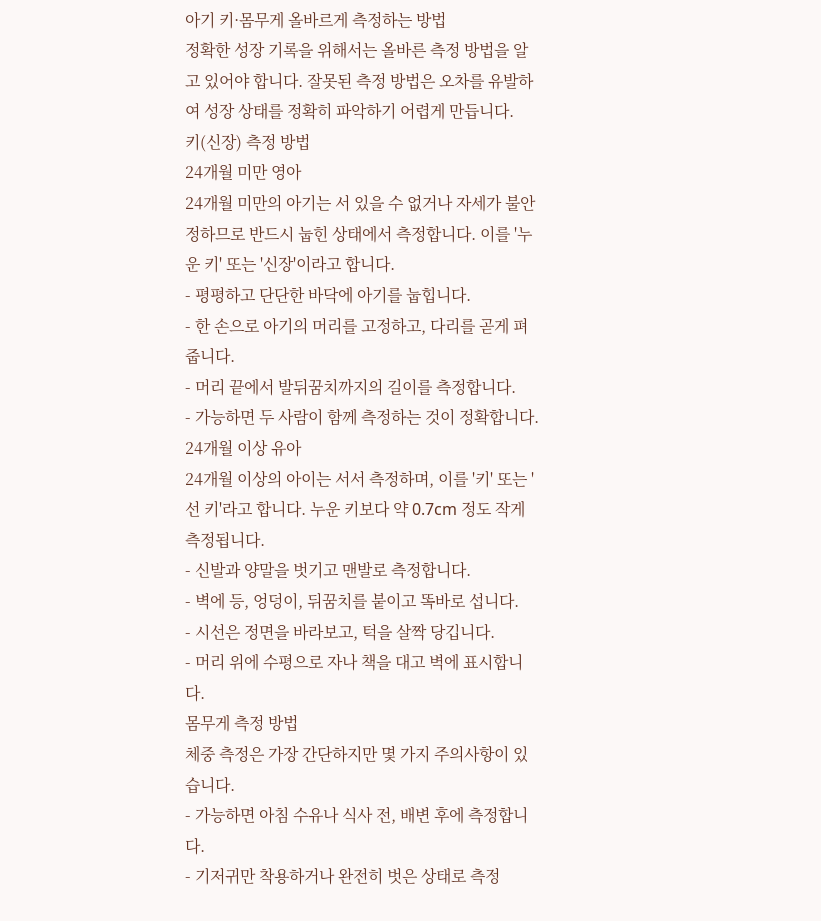아기 키·몸무게 올바르게 측정하는 방법
정확한 성장 기록을 위해서는 올바른 측정 방법을 알고 있어야 합니다. 잘못된 측정 방법은 오차를 유발하여 성장 상태를 정확히 파악하기 어렵게 만듭니다.
키(신장) 측정 방법
24개월 미만 영아
24개월 미만의 아기는 서 있을 수 없거나 자세가 불안정하므로 반드시 눕힌 상태에서 측정합니다. 이를 '누운 키' 또는 '신장'이라고 합니다.
- 평평하고 단단한 바닥에 아기를 눕힙니다.
- 한 손으로 아기의 머리를 고정하고, 다리를 곧게 펴줍니다.
- 머리 끝에서 발뒤꿈치까지의 길이를 측정합니다.
- 가능하면 두 사람이 함께 측정하는 것이 정확합니다.
24개월 이상 유아
24개월 이상의 아이는 서서 측정하며, 이를 '키' 또는 '선 키'라고 합니다. 누운 키보다 약 0.7cm 정도 작게 측정됩니다.
- 신발과 양말을 벗기고 맨발로 측정합니다.
- 벽에 등, 엉덩이, 뒤꿈치를 붙이고 똑바로 섭니다.
- 시선은 정면을 바라보고, 턱을 살짝 당깁니다.
- 머리 위에 수평으로 자나 책을 대고 벽에 표시합니다.
몸무게 측정 방법
체중 측정은 가장 간단하지만 몇 가지 주의사항이 있습니다.
- 가능하면 아침 수유나 식사 전, 배변 후에 측정합니다.
- 기저귀만 착용하거나 완전히 벗은 상태로 측정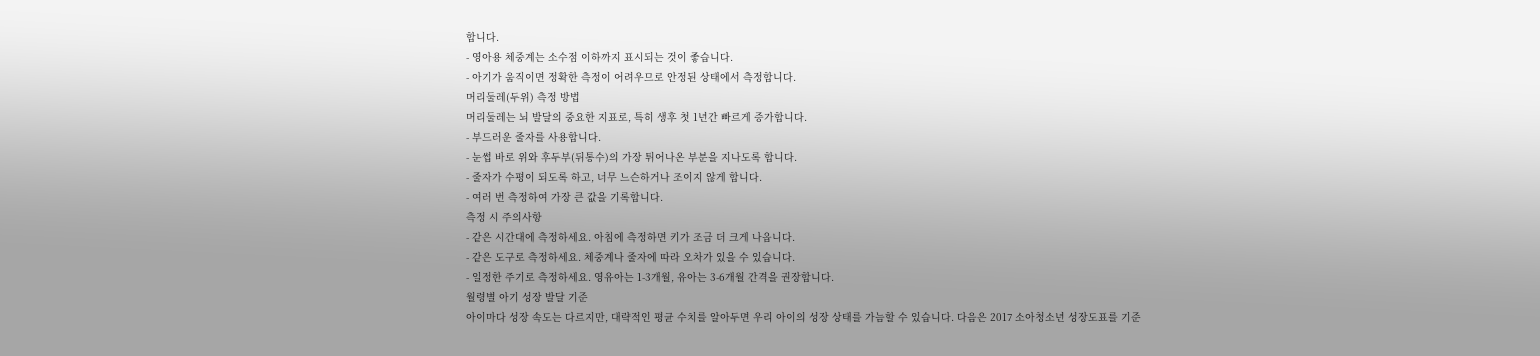합니다.
- 영아용 체중계는 소수점 이하까지 표시되는 것이 좋습니다.
- 아기가 움직이면 정확한 측정이 어려우므로 안정된 상태에서 측정합니다.
머리둘레(두위) 측정 방법
머리둘레는 뇌 발달의 중요한 지표로, 특히 생후 첫 1년간 빠르게 증가합니다.
- 부드러운 줄자를 사용합니다.
- 눈썹 바로 위와 후두부(뒤통수)의 가장 튀어나온 부분을 지나도록 합니다.
- 줄자가 수평이 되도록 하고, 너무 느슨하거나 조이지 않게 합니다.
- 여러 번 측정하여 가장 큰 값을 기록합니다.
측정 시 주의사항
- 같은 시간대에 측정하세요. 아침에 측정하면 키가 조금 더 크게 나옵니다.
- 같은 도구로 측정하세요. 체중계나 줄자에 따라 오차가 있을 수 있습니다.
- 일정한 주기로 측정하세요. 영유아는 1-3개월, 유아는 3-6개월 간격을 권장합니다.
월령별 아기 성장 발달 기준
아이마다 성장 속도는 다르지만, 대략적인 평균 수치를 알아두면 우리 아이의 성장 상태를 가늠할 수 있습니다. 다음은 2017 소아청소년 성장도표를 기준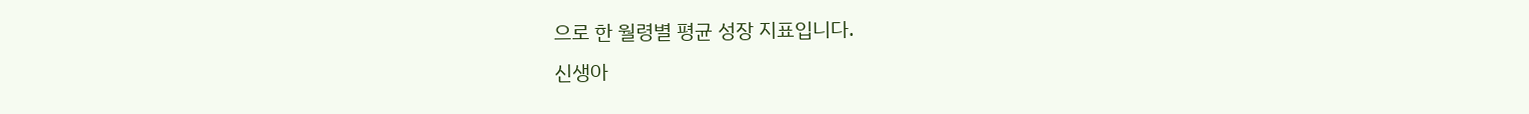으로 한 월령별 평균 성장 지표입니다.
신생아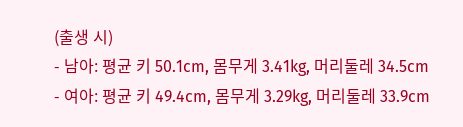(출생 시)
- 남아: 평균 키 50.1cm, 몸무게 3.41kg, 머리둘레 34.5cm
- 여아: 평균 키 49.4cm, 몸무게 3.29kg, 머리둘레 33.9cm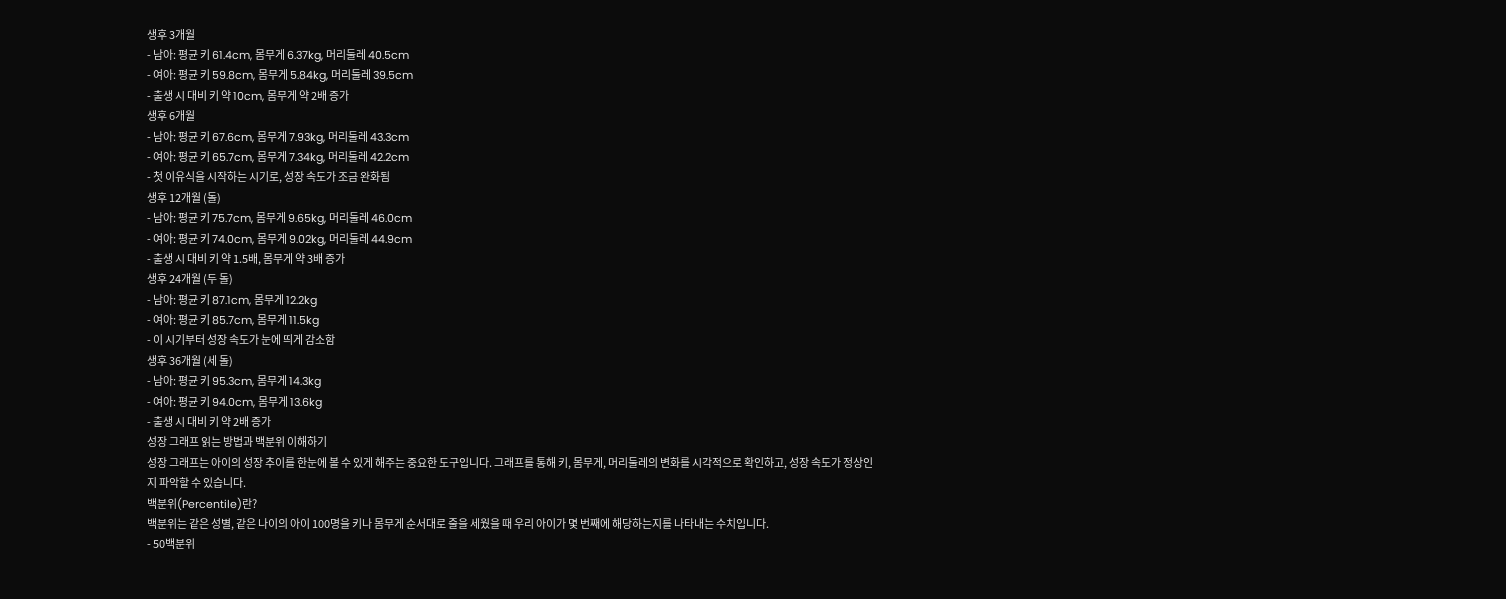생후 3개월
- 남아: 평균 키 61.4cm, 몸무게 6.37kg, 머리둘레 40.5cm
- 여아: 평균 키 59.8cm, 몸무게 5.84kg, 머리둘레 39.5cm
- 출생 시 대비 키 약 10cm, 몸무게 약 2배 증가
생후 6개월
- 남아: 평균 키 67.6cm, 몸무게 7.93kg, 머리둘레 43.3cm
- 여아: 평균 키 65.7cm, 몸무게 7.34kg, 머리둘레 42.2cm
- 첫 이유식을 시작하는 시기로, 성장 속도가 조금 완화됨
생후 12개월 (돌)
- 남아: 평균 키 75.7cm, 몸무게 9.65kg, 머리둘레 46.0cm
- 여아: 평균 키 74.0cm, 몸무게 9.02kg, 머리둘레 44.9cm
- 출생 시 대비 키 약 1.5배, 몸무게 약 3배 증가
생후 24개월 (두 돌)
- 남아: 평균 키 87.1cm, 몸무게 12.2kg
- 여아: 평균 키 85.7cm, 몸무게 11.5kg
- 이 시기부터 성장 속도가 눈에 띄게 감소함
생후 36개월 (세 돌)
- 남아: 평균 키 95.3cm, 몸무게 14.3kg
- 여아: 평균 키 94.0cm, 몸무게 13.6kg
- 출생 시 대비 키 약 2배 증가
성장 그래프 읽는 방법과 백분위 이해하기
성장 그래프는 아이의 성장 추이를 한눈에 볼 수 있게 해주는 중요한 도구입니다. 그래프를 통해 키, 몸무게, 머리둘레의 변화를 시각적으로 확인하고, 성장 속도가 정상인지 파악할 수 있습니다.
백분위(Percentile)란?
백분위는 같은 성별, 같은 나이의 아이 100명을 키나 몸무게 순서대로 줄을 세웠을 때 우리 아이가 몇 번째에 해당하는지를 나타내는 수치입니다.
- 50백분위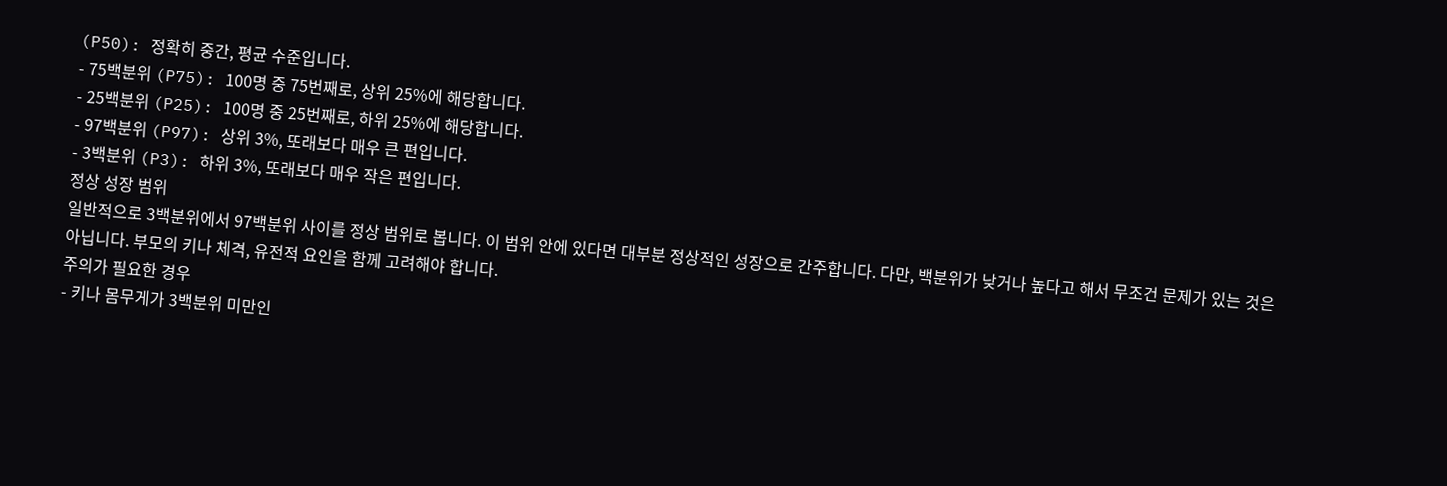(P50): 정확히 중간, 평균 수준입니다.
- 75백분위 (P75): 100명 중 75번째로, 상위 25%에 해당합니다.
- 25백분위 (P25): 100명 중 25번째로, 하위 25%에 해당합니다.
- 97백분위 (P97): 상위 3%, 또래보다 매우 큰 편입니다.
- 3백분위 (P3): 하위 3%, 또래보다 매우 작은 편입니다.
정상 성장 범위
일반적으로 3백분위에서 97백분위 사이를 정상 범위로 봅니다. 이 범위 안에 있다면 대부분 정상적인 성장으로 간주합니다. 다만, 백분위가 낮거나 높다고 해서 무조건 문제가 있는 것은 아닙니다. 부모의 키나 체격, 유전적 요인을 함께 고려해야 합니다.
주의가 필요한 경우
- 키나 몸무게가 3백분위 미만인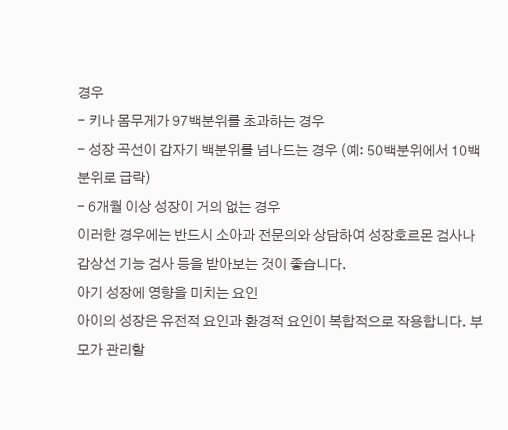경우
- 키나 몸무게가 97백분위를 초과하는 경우
- 성장 곡선이 갑자기 백분위를 넘나드는 경우 (예: 50백분위에서 10백분위로 급락)
- 6개월 이상 성장이 거의 없는 경우
이러한 경우에는 반드시 소아과 전문의와 상담하여 성장호르몬 검사나 갑상선 기능 검사 등을 받아보는 것이 좋습니다.
아기 성장에 영향을 미치는 요인
아이의 성장은 유전적 요인과 환경적 요인이 복합적으로 작용합니다. 부모가 관리할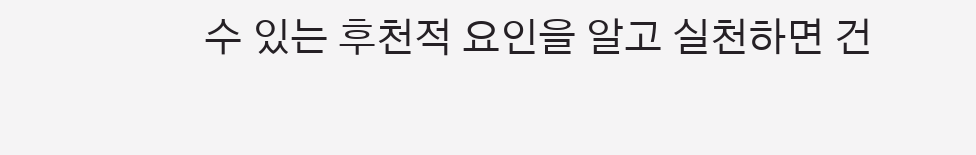수 있는 후천적 요인을 알고 실천하면 건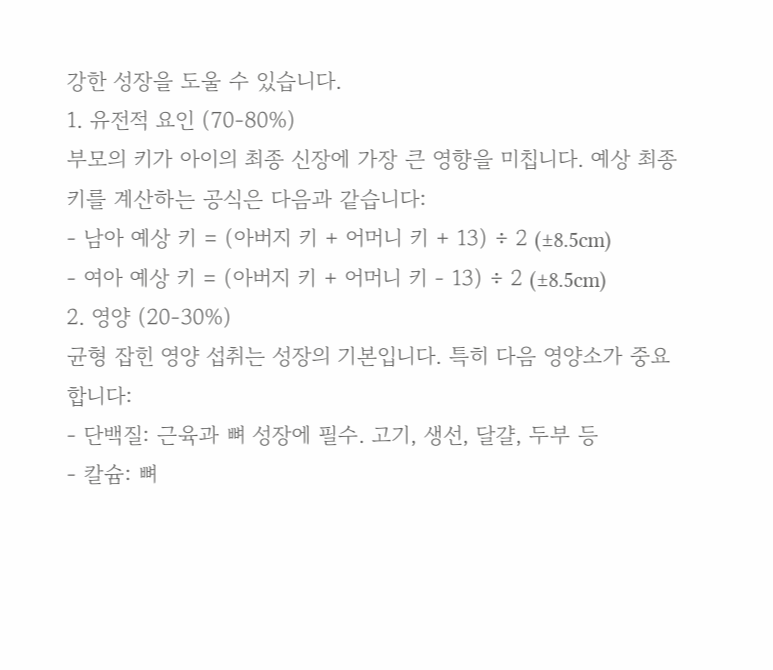강한 성장을 도울 수 있습니다.
1. 유전적 요인 (70-80%)
부모의 키가 아이의 최종 신장에 가장 큰 영향을 미칩니다. 예상 최종 키를 계산하는 공식은 다음과 같습니다:
- 남아 예상 키 = (아버지 키 + 어머니 키 + 13) ÷ 2 (±8.5cm)
- 여아 예상 키 = (아버지 키 + 어머니 키 - 13) ÷ 2 (±8.5cm)
2. 영양 (20-30%)
균형 잡힌 영양 섭취는 성장의 기본입니다. 특히 다음 영양소가 중요합니다:
- 단백질: 근육과 뼈 성장에 필수. 고기, 생선, 달걀, 두부 등
- 칼슘: 뼈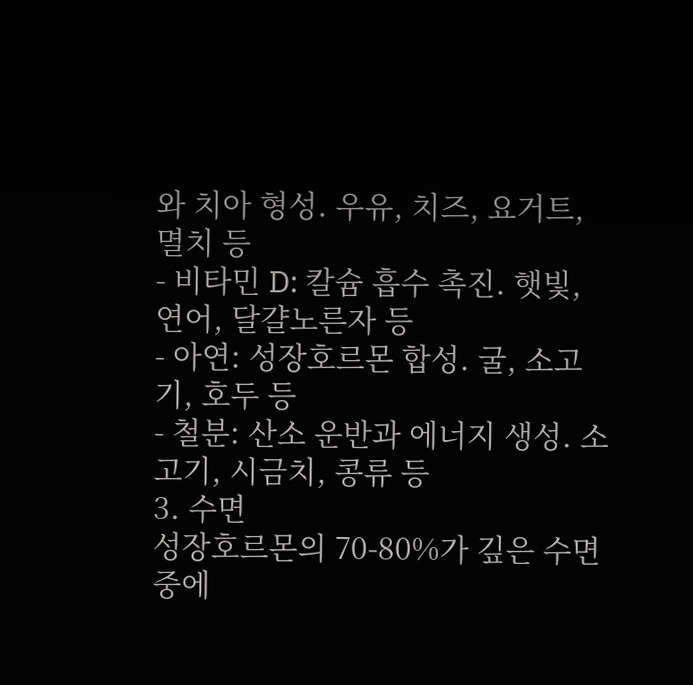와 치아 형성. 우유, 치즈, 요거트, 멸치 등
- 비타민 D: 칼슘 흡수 촉진. 햇빛, 연어, 달걀노른자 등
- 아연: 성장호르몬 합성. 굴, 소고기, 호두 등
- 철분: 산소 운반과 에너지 생성. 소고기, 시금치, 콩류 등
3. 수면
성장호르몬의 70-80%가 깊은 수면 중에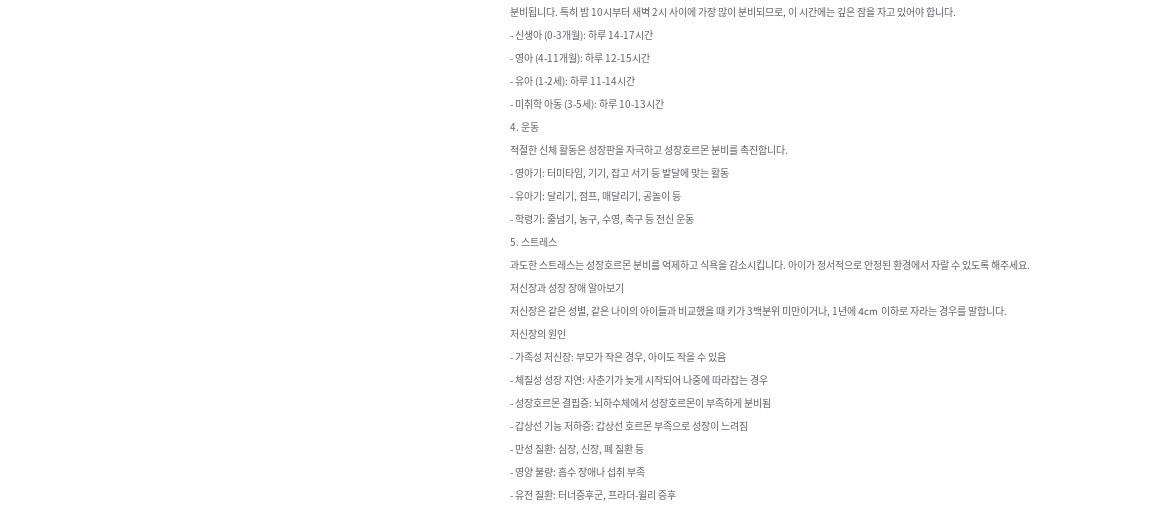분비됩니다. 특히 밤 10시부터 새벽 2시 사이에 가장 많이 분비되므로, 이 시간에는 깊은 잠을 자고 있어야 합니다.
- 신생아 (0-3개월): 하루 14-17시간
- 영아 (4-11개월): 하루 12-15시간
- 유아 (1-2세): 하루 11-14시간
- 미취학 아동 (3-5세): 하루 10-13시간
4. 운동
적절한 신체 활동은 성장판을 자극하고 성장호르몬 분비를 촉진합니다.
- 영아기: 터미타임, 기기, 잡고 서기 등 발달에 맞는 활동
- 유아기: 달리기, 점프, 매달리기, 공놀이 등
- 학령기: 줄넘기, 농구, 수영, 축구 등 전신 운동
5. 스트레스
과도한 스트레스는 성장호르몬 분비를 억제하고 식욕을 감소시킵니다. 아이가 정서적으로 안정된 환경에서 자랄 수 있도록 해주세요.
저신장과 성장 장애 알아보기
저신장은 같은 성별, 같은 나이의 아이들과 비교했을 때 키가 3백분위 미만이거나, 1년에 4cm 이하로 자라는 경우를 말합니다.
저신장의 원인
- 가족성 저신장: 부모가 작은 경우, 아이도 작을 수 있음
- 체질성 성장 지연: 사춘기가 늦게 시작되어 나중에 따라잡는 경우
- 성장호르몬 결핍증: 뇌하수체에서 성장호르몬이 부족하게 분비됨
- 갑상선 기능 저하증: 갑상선 호르몬 부족으로 성장이 느려짐
- 만성 질환: 심장, 신장, 폐 질환 등
- 영양 불량: 흡수 장애나 섭취 부족
- 유전 질환: 터너증후군, 프라더-윌리 증후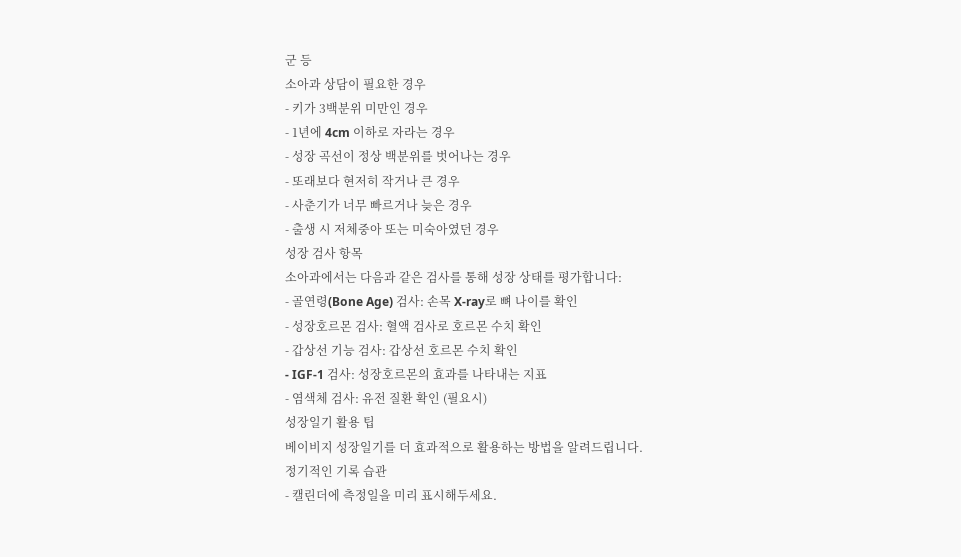군 등
소아과 상담이 필요한 경우
- 키가 3백분위 미만인 경우
- 1년에 4cm 이하로 자라는 경우
- 성장 곡선이 정상 백분위를 벗어나는 경우
- 또래보다 현저히 작거나 큰 경우
- 사춘기가 너무 빠르거나 늦은 경우
- 출생 시 저체중아 또는 미숙아였던 경우
성장 검사 항목
소아과에서는 다음과 같은 검사를 통해 성장 상태를 평가합니다:
- 골연령(Bone Age) 검사: 손목 X-ray로 뼈 나이를 확인
- 성장호르몬 검사: 혈액 검사로 호르몬 수치 확인
- 갑상선 기능 검사: 갑상선 호르몬 수치 확인
- IGF-1 검사: 성장호르몬의 효과를 나타내는 지표
- 염색체 검사: 유전 질환 확인 (필요시)
성장일기 활용 팁
베이비지 성장일기를 더 효과적으로 활용하는 방법을 알려드립니다.
정기적인 기록 습관
- 캘린더에 측정일을 미리 표시해두세요.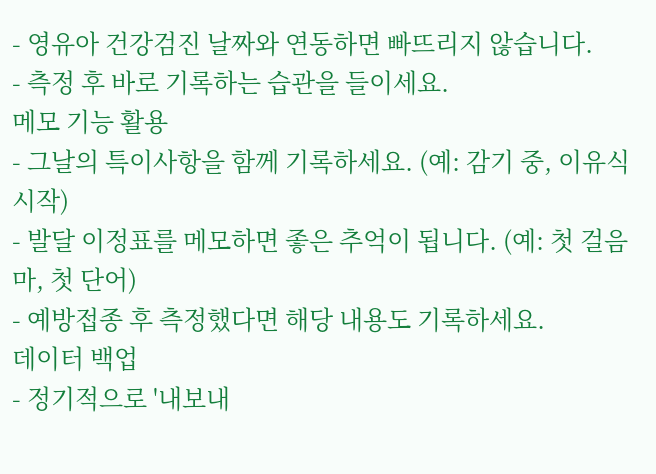- 영유아 건강검진 날짜와 연동하면 빠뜨리지 않습니다.
- 측정 후 바로 기록하는 습관을 들이세요.
메모 기능 활용
- 그날의 특이사항을 함께 기록하세요. (예: 감기 중, 이유식 시작)
- 발달 이정표를 메모하면 좋은 추억이 됩니다. (예: 첫 걸음마, 첫 단어)
- 예방접종 후 측정했다면 해당 내용도 기록하세요.
데이터 백업
- 정기적으로 '내보내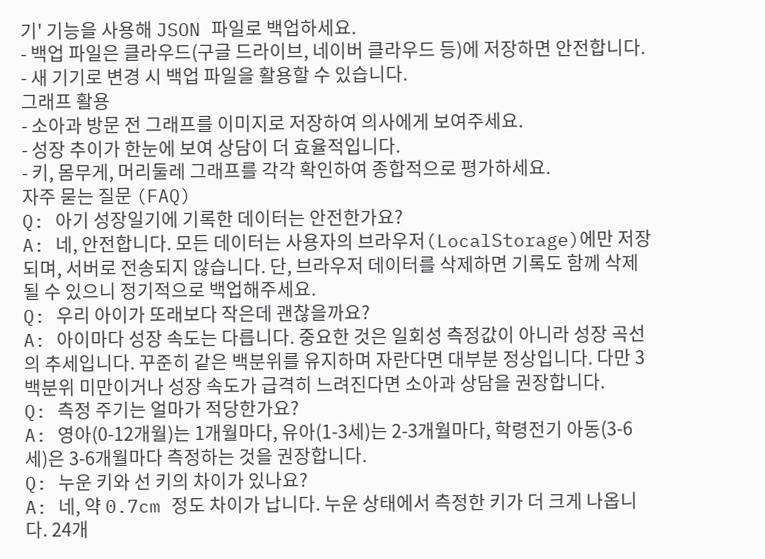기' 기능을 사용해 JSON 파일로 백업하세요.
- 백업 파일은 클라우드(구글 드라이브, 네이버 클라우드 등)에 저장하면 안전합니다.
- 새 기기로 변경 시 백업 파일을 활용할 수 있습니다.
그래프 활용
- 소아과 방문 전 그래프를 이미지로 저장하여 의사에게 보여주세요.
- 성장 추이가 한눈에 보여 상담이 더 효율적입니다.
- 키, 몸무게, 머리둘레 그래프를 각각 확인하여 종합적으로 평가하세요.
자주 묻는 질문 (FAQ)
Q: 아기 성장일기에 기록한 데이터는 안전한가요?
A: 네, 안전합니다. 모든 데이터는 사용자의 브라우저(LocalStorage)에만 저장되며, 서버로 전송되지 않습니다. 단, 브라우저 데이터를 삭제하면 기록도 함께 삭제될 수 있으니 정기적으로 백업해주세요.
Q: 우리 아이가 또래보다 작은데 괜찮을까요?
A: 아이마다 성장 속도는 다릅니다. 중요한 것은 일회성 측정값이 아니라 성장 곡선의 추세입니다. 꾸준히 같은 백분위를 유지하며 자란다면 대부분 정상입니다. 다만 3백분위 미만이거나 성장 속도가 급격히 느려진다면 소아과 상담을 권장합니다.
Q: 측정 주기는 얼마가 적당한가요?
A: 영아(0-12개월)는 1개월마다, 유아(1-3세)는 2-3개월마다, 학령전기 아동(3-6세)은 3-6개월마다 측정하는 것을 권장합니다.
Q: 누운 키와 선 키의 차이가 있나요?
A: 네, 약 0.7cm 정도 차이가 납니다. 누운 상태에서 측정한 키가 더 크게 나옵니다. 24개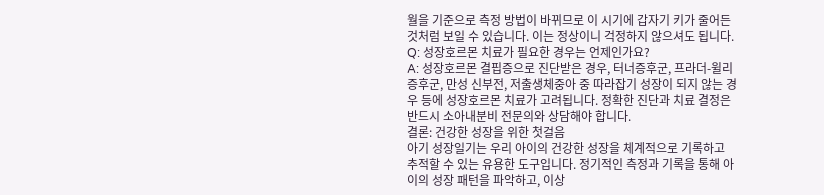월을 기준으로 측정 방법이 바뀌므로 이 시기에 갑자기 키가 줄어든 것처럼 보일 수 있습니다. 이는 정상이니 걱정하지 않으셔도 됩니다.
Q: 성장호르몬 치료가 필요한 경우는 언제인가요?
A: 성장호르몬 결핍증으로 진단받은 경우, 터너증후군, 프라더-윌리 증후군, 만성 신부전, 저출생체중아 중 따라잡기 성장이 되지 않는 경우 등에 성장호르몬 치료가 고려됩니다. 정확한 진단과 치료 결정은 반드시 소아내분비 전문의와 상담해야 합니다.
결론: 건강한 성장을 위한 첫걸음
아기 성장일기는 우리 아이의 건강한 성장을 체계적으로 기록하고 추적할 수 있는 유용한 도구입니다. 정기적인 측정과 기록을 통해 아이의 성장 패턴을 파악하고, 이상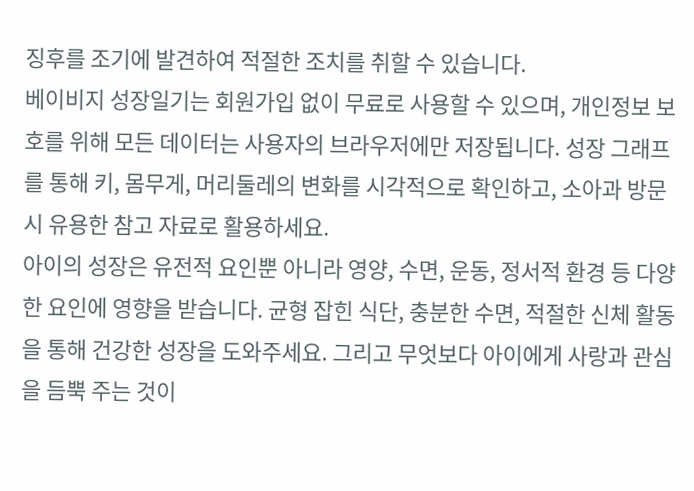징후를 조기에 발견하여 적절한 조치를 취할 수 있습니다.
베이비지 성장일기는 회원가입 없이 무료로 사용할 수 있으며, 개인정보 보호를 위해 모든 데이터는 사용자의 브라우저에만 저장됩니다. 성장 그래프를 통해 키, 몸무게, 머리둘레의 변화를 시각적으로 확인하고, 소아과 방문 시 유용한 참고 자료로 활용하세요.
아이의 성장은 유전적 요인뿐 아니라 영양, 수면, 운동, 정서적 환경 등 다양한 요인에 영향을 받습니다. 균형 잡힌 식단, 충분한 수면, 적절한 신체 활동을 통해 건강한 성장을 도와주세요. 그리고 무엇보다 아이에게 사랑과 관심을 듬뿍 주는 것이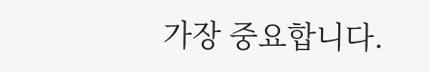가장 중요합니다.